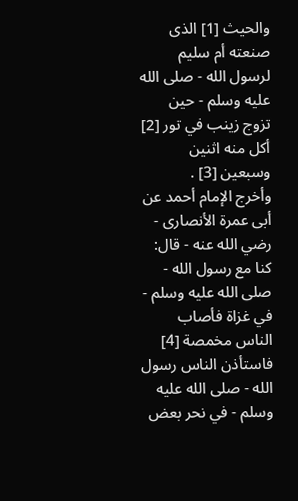والحيث [1] الذى صنعته أم سليم لرسول الله - صلى الله عليه وسلم - حين تزوج زينب في تور [2] أكل منه اثنين وسبعين [3] .
وأخرج الإمام أحمد عن أبى عمرة الأنصارى - رضي الله عنه - قال: كنا مع رسول الله - صلى الله عليه وسلم - في غزاة فأصاب الناس مخمصة [4] فاستأذن الناس رسول الله - صلى الله عليه وسلم - في نحر بعض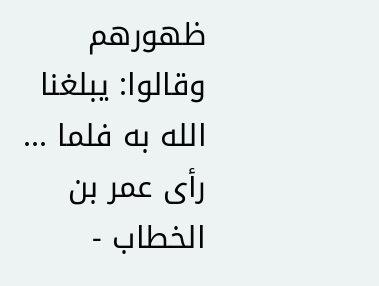ظهورهم وقالوا: يبلغنا الله به فلما ... رأى عمر بن الخطاب -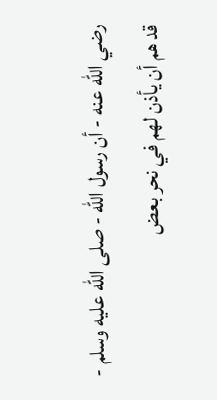رضي الله عنه - أن رسول الله - صلى الله عليه وسلم - قد هم أن يأذن لهم في نحر بعض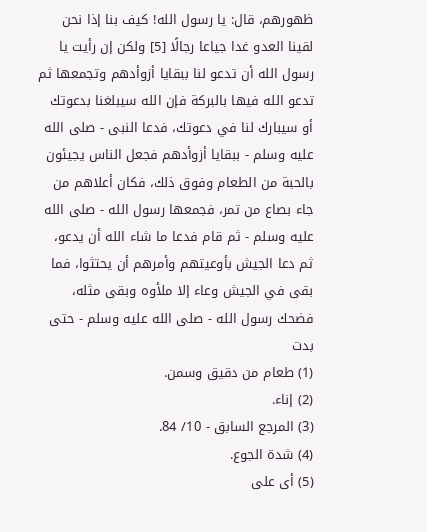ظهورهم، قال: يا رسول الله! كيف بنا إذا نحن لقينا العدو غدا جياعا رجالًا [5] ولكن إن رأيت يا رسول الله أن تدعو لنا ببقايا أزوأدهم وتجمعها ثم تدعو الله فيها بالبركة فإن الله سيبلغنا بدعوتك أو سيبارك لنا في دعوتك، فدعا النبى - صلى الله عليه وسلم - ببقايا أزوأدهم فجعل الناس يجيئون بالحبة من الطعام وفوق ذلك، فكان أعلاهم من جاء بصاع من تمر، فجمعها رسول الله - صلى الله عليه وسلم - ثم قام فدعا ما شاء الله أن يدعو، ثم دعا الجيش بأوعيتهم وأمرهم أن يحتثوا، فما بقى في الجيش وعاء إلا ملأوه وبقى مثله، فضحك رسول الله - صلى الله عليه وسلم - حتى بدت
(1) طعام من دقيق وسمن.
(2) إناء.
(3) المرجع السابق - 10/ 84.
(4) شدة الجوع.
(5) أى على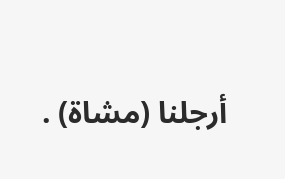أرجلنا (مشاة) .